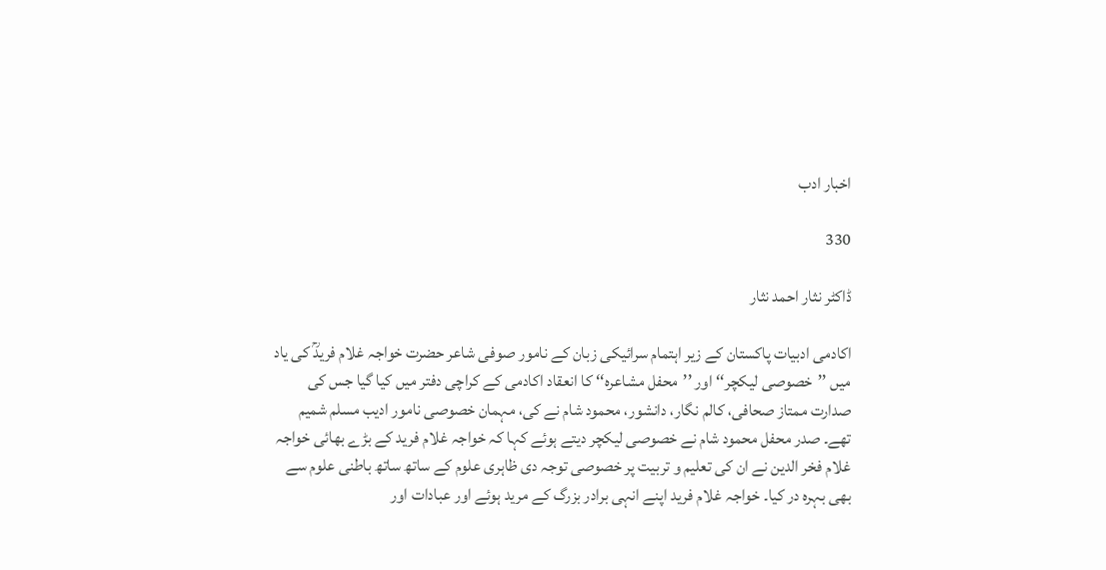اخبار ادب

330

ڈاکٹر نثار احمد نثار

اکادمی ادبیات پاکستان کے زیر اہتمام سرائیکی زبان کے نامور صوفی شاعر حضرت خواجہ غلام فریدؒ کی یاد میں ’’خصوصی لیکچر‘‘ اور ’’محفل مشاعرہ‘‘ کا انعقاد اکادمی کے کراچی دفتر میں کیا گیا جس کی صدارت ممتاز صحافی، کالم نگار، دانشور، محمود شام نے کی، مہمان خصوصی نامور ادیب مسلم شمیم تھے۔ صدر محفل محمود شام نے خصوصی لیکچر دیتے ہوئے کہا کہ خواجہ غلام فرید کے بڑے بھائی خواجہ غلام فخر الدین نے ان کی تعلیم و تربیت پر خصوصی توجہ دی ظاہری علوم کے ساتھ ساتھ باطنی علوم سے بھی بہرہ در کیا۔ خواجہ غلام فرید اپنے انہی برادر بزرگ کے مرید ہوئے اور عبادات اور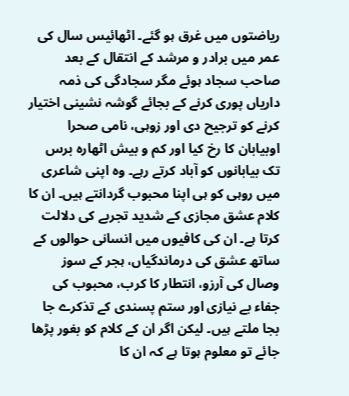ریاضتوں میں غرق ہو گئے۔ اٹھائیس سال کی عمر میں برادر و مرشد کے انتقال کے بعد صاحب سجاد ہوئے مگر سجادگی کی ذمہ داریاں پوری کرنے کے بجائے گوشہ نشینی اختیار کرنے کو ترجیح دی اور زوہی، نامی صحرا اوبیابان کا رخ کیا اور کم و بیش اٹھارہ برس تک بیابانوں کو آباد کرتے رہے۔ وہ اپنی شاعری میں روہی کو ہی اپنا محبوب گردانتے ہیں۔ ان کا کلام عشق مجازی کے شدید تجربے کی دلالت کرتا ہے۔ ان کی کافیوں میں انسانی حوالوں کے ساتھ عشق کی درماندگیاں، ہجر کے سوز وصال کی آرزو، انتطار کا کرب، محبوب کی جفاء بے نیازی اور ستم پسندی کے تذکرے جا بجا ملتے ہیں۔ لیکن اگر ان کے کلام کو بغور پڑھا جائے تو معلوم ہوتا ہے کہ ان کا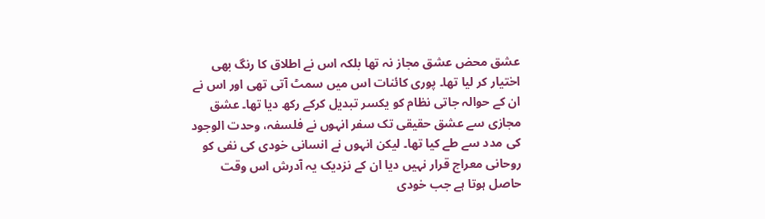عشق محض عشق مجاز نہ تھا بلکہ اس نے اطلاق کا رنگ بھی اختیار کر لیا تھا۔ پوری کائنات اس میں سمٹ آتی تھی اور اس نے ان کے حوالہ جاتی نظام کو یکسر تبدیل کرکے رکھ دیا تھا۔ عشق مجازی سے عشق حقیقی تک سفر انہوں نے فلسفہ، وحدت الوجود کی مدد سے طے کیا تھا۔ لیکن انہوں نے انسانی خودی کی نفی کو روحانی معراج قرار نہیں دیا ان کے نزدیک یہ آدرش اس وقت حاصل ہوتا ہے جب خودی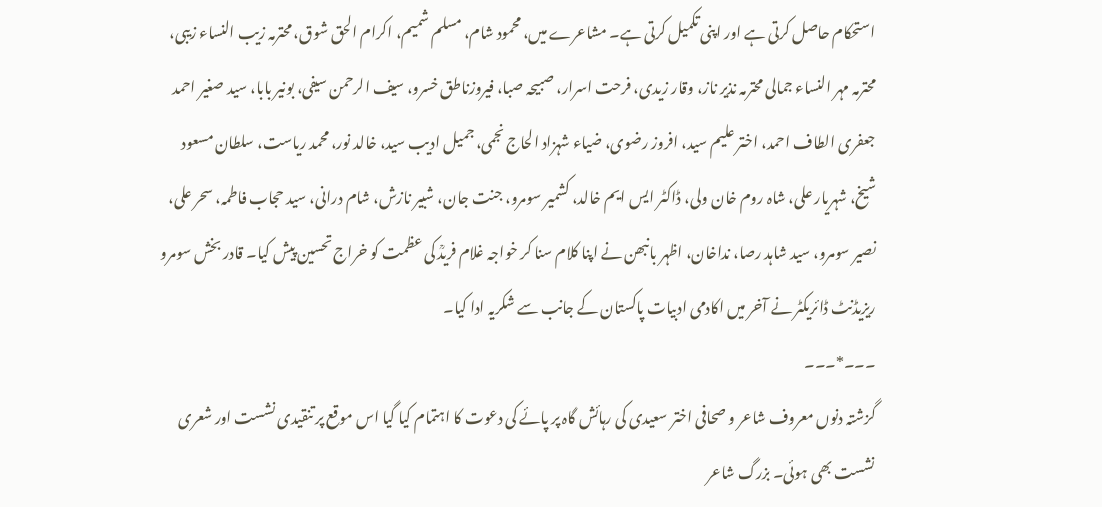استحکام حاصل کرتی ہے اور اپنی تکمیل کرتی ہے۔ مشاعرے میں، محمود شام، مسلم شمیم، اکرام الحق شوق، محترمہ زیب النساء زیبی، محترمہ مہر النساء جمالی محترمہ نذیر ناز، وقار زیدی، فرحت اسرار، صبیحہ صبا، فیروزناطق خسرو، سیف الرحمن سیفی، بونیر بابا، سید صغیر احمد جعفری الطاف احمد، اختر علیم سید، افروز رضوی، ضیاء شہزاد الحاج نجمی، جمیل ادیب سید، خالد نور، محمد ریاست، سلطان مسعود شیخ، شہریار علی، شاہ روم خان ولی، ڈاکٹر ایس ایم خالد، کشمیر سومرو، جنت جان، شبیر نازش، شام درانی، سید حجاب فاطمہ، سحر علی، نصیر سومرو، سید شاہد رصا، نداخان، اظہر بانبھن نے اپنا کلام سنا کر خواجہ غلام فریدؒ کی عظمت کو خراج تحسین پیش کیا۔ قادر بخش سومرو ریزیڈنٹ ڈائریکٹر نے آخر میں اکادمی ادبیات پاکستان کے جانب سے شکریہ ادا کیا۔
۔۔۔*۔۔۔
گزشتہ دنوں معروف شاعر و صحافی اختر سعیدی کی رہائش گاہ پر پائے کی دعوت کا اہتمام کیا گیا اس موقع پر تنقیدی نشست اور شعری نشست بھی ہوئی۔ بزرگ شاعر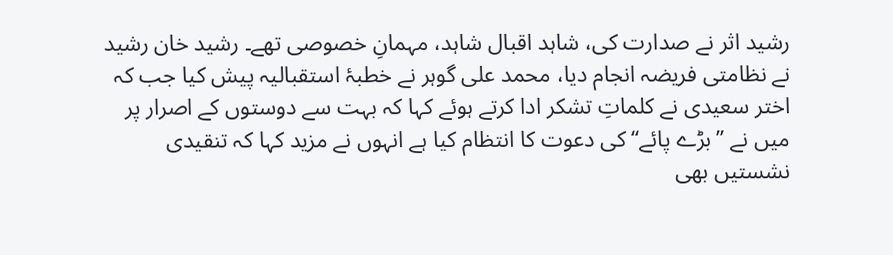رشید اثر نے صدارت کی، شاہد اقبال شاہد، مہمانِ خصوصی تھے۔ رشید خان رشید نے نظامتی فریضہ انجام دیا، محمد علی گوہر نے خطبۂ استقبالیہ پیش کیا جب کہ اختر سعیدی نے کلماتِ تشکر ادا کرتے ہوئے کہا کہ بہت سے دوستوں کے اصرار پر میں نے ’’بڑے پائے‘‘ کی دعوت کا انتظام کیا ہے انہوں نے مزید کہا کہ تنقیدی نشستیں بھی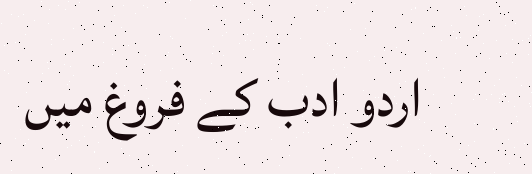اردو ادب کے فروغ میں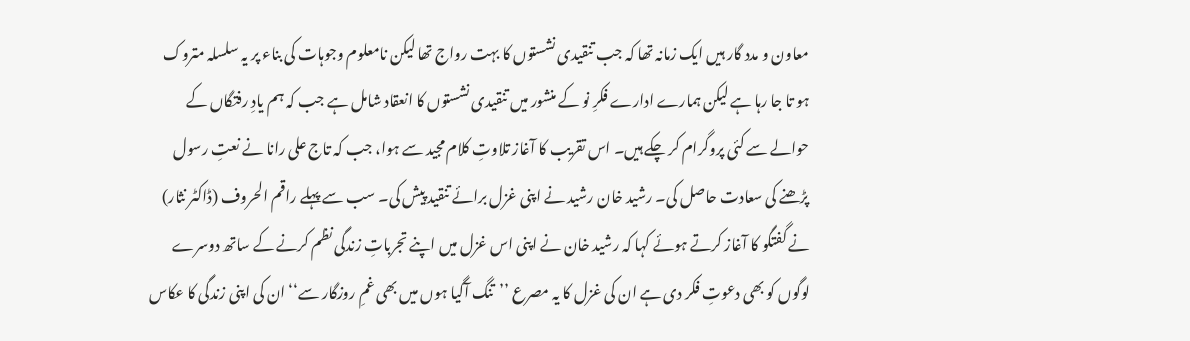معاون و مدد گار ہیں ایک زمانہ تھا کہ جب تنقیدی نشستوں کا بہت رواج تھا لیکن نامعلوم وجوہات کی بناء پر یہ سلسلہ متروک ہو تا جا رہا ہے لیکن ہمارے ادارے فکرِ نو کے منشور میں تنقیدی نشستوں کا انعقاد شامل ہے جب کہ ہم یادِ رفتگاں کے حوالے سے کئی پروگرام کر چکے ہیں۔ اس تقریب کا آغاز تلاوتِ کلام مجید سے ہوا، جب کہ تاج علی رانا نے نعتِ رسول پڑھنے کی سعادت حاصل کی۔ رشید خان رشید نے اپنی غزل برائے تنقید پیش کی۔ سب سے پہلے راقم الحروف (ڈاکٹر نثار) نے گفتگو کا آغاز کرتے ہوئے کہا کہ رشید خان نے اپنی اس غزل میں اپنے تجرباتِ زندگی نظم کرنے کے ساتھ دوسرے لوگوں کو بھی دعوتِ فکر دی ہے ان کی غزل کا یہ مصرع ’’تنگ آگیا ہوں میں بھی غمِ روزگار سے‘‘ ان کی اپنی زندگی کا عکاس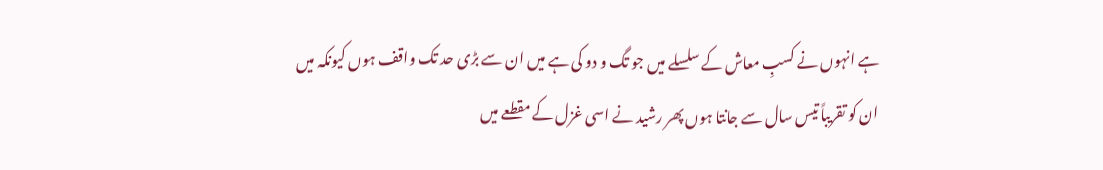ہے انہوں نے کسبِ معاش کے سلسلے میں جو تگ و دو کی ہے میں ان سے بڑی حد تک واقف ہوں کیونکہ میں ان کو تقریباً تیس سال سے جانتا ہوں پھر رشید نے اسی غزل کے مقطعے میں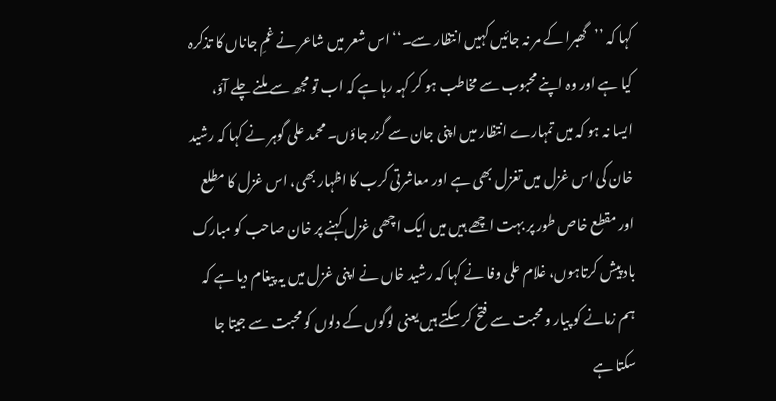کہا کہ ’’گھبرا کے مر نہ جائیں کہیں انتظار سے۔‘‘ اس شعر میں شاعر نے غمِ جاناں کا تذکرہ کیا ہے اور وہ اپنے محبوب سے مخاطب ہو کر کہہ رہا ہے کہ اب تو مجھ سے ملنے چلے آؤ، ایسا نہ ہو کہ میں تمہارے انتظار میں اپنی جان سے گزر جاؤں۔ محمد علی گوہر نے کہا کہ رشید خان کی اس غزل میں تغزل بھی ہے اور معاشرتی کرب کا اظہار بھی، اس غزل کا مطلع اور مقطع خاص طور پر بہت اچھے ہیں میں ایک اچھی غزل کہنے پر خان صاحب کو مبارک باد پیش کرتاہوں، غلام علی وفا نے کہا کہ رشید خاں نے اپنی غزل میں یہ پیغام دیا ہے کہ ہم زمانے کو پیار و محبت سے فتح کر سکتے ہیں یعنی لوگوں کے دلوں کو محبت سے جیتا جا سکتا ہے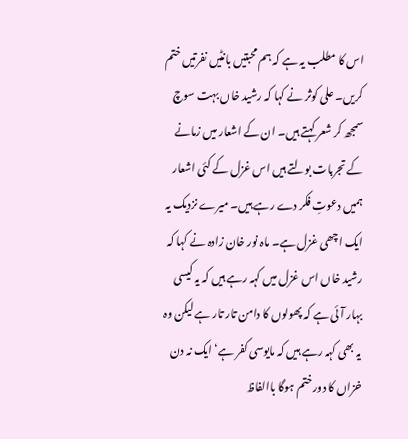اس کا مطلب یہ ہے کہ ہم محبتیں بانٹیں نفرتیں ختم کریں۔ علی کوثر نے کہا کہ رشید خاں بہت سوچ سمجھ کر شعر کہتے ہیں۔ ان کے اشعار میں زمانے کے تجربات بولتے ہیں اس غزل کے کئی اشعار ہمیں دعوتِ فکر دے رہے ہیں۔ میرے نزدیک یہ ایک اچھی غزل ہے۔ ماہ نور خان زادہ نے کہا کہ رشید خاں اس غزل میں کہہ رہے ہیں کہ یہ کیسی بہار آئی ہے کہ پھولوں کا دامن تار تار ہے لیکن وہ یہ بھی کہہ رہے ہیں کہ مایوسی کفر ہے‘ ایک نہ دن خزاں کا دور ختم ہوگا باالفاظ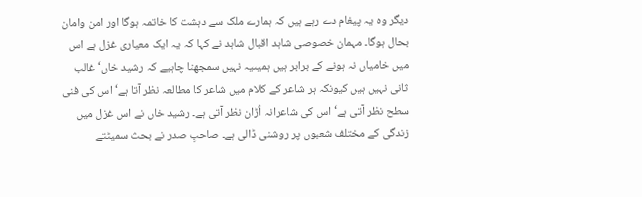دیگر وہ یہ پیغام دے رہے ہیں کہ ہمارے ملک سے دہشت کا خاتمہ ہوگا اور امن وامان بحال ہوگا۔ مہمان خصوصی شاہد اقبال شاہد نے کہا کہ یہ ایک معیاری غزل ہے اس میں خامیاں نہ ہونے کے برابر ہیں ہمیںیہ نہیں سمجھنا چاہیے کہ رشید خاں‘ غالب ثانی نہیں ہیں کیونکہ ہر شاعر کے کلام میں شاعر کا مطالعہ نظر آتا ہے‘ اس کی فنی سطح نظر آتی ہے‘ اس کی شاعرانہ اُڑان نظر آتی ہے۔ رشید خاں نے اس غزل میں زندگی کے مختلف شعبوں پر روشنی ڈالی ہے۔ صاحبِ صدر نے بحث سمیٹتے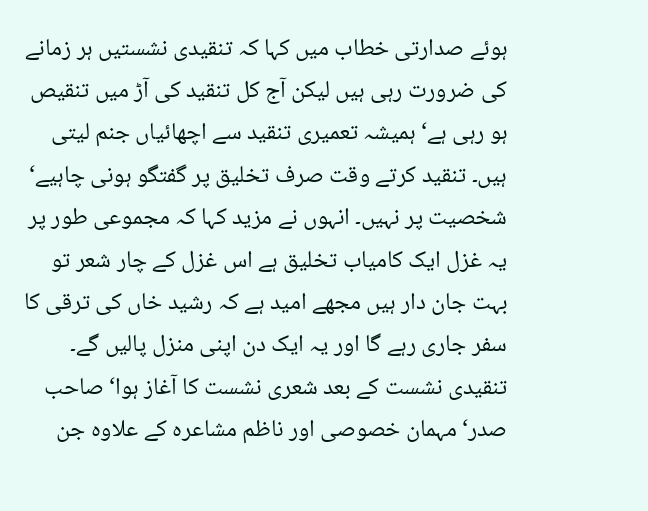ہوئے صدارتی خطاب میں کہا کہ تنقیدی نشستیں ہر زمانے کی ضرورت رہی ہیں لیکن آج کل تنقید کی آڑ میں تنقیص ہو رہی ہے‘ ہمیشہ تعمیری تنقید سے اچھائیاں جنم لیتی ہیں۔ تنقید کرتے وقت صرف تخلیق پر گفتگو ہونی چاہیے‘ شخصیت پر نہیں۔ انہوں نے مزید کہا کہ مجموعی طور پر یہ غزل ایک کامیاب تخلیق ہے اس غزل کے چار شعر تو بہت جان دار ہیں مجھے امید ہے کہ رشید خاں کی ترقی کا سفر جاری رہے گا اور یہ ایک دن اپنی منزل پالیں گے۔
تنقیدی نشست کے بعد شعری نشست کا آغاز ہوا‘ صاحب صدر‘ مہمان خصوصی اور ناظم مشاعرہ کے علاوہ جن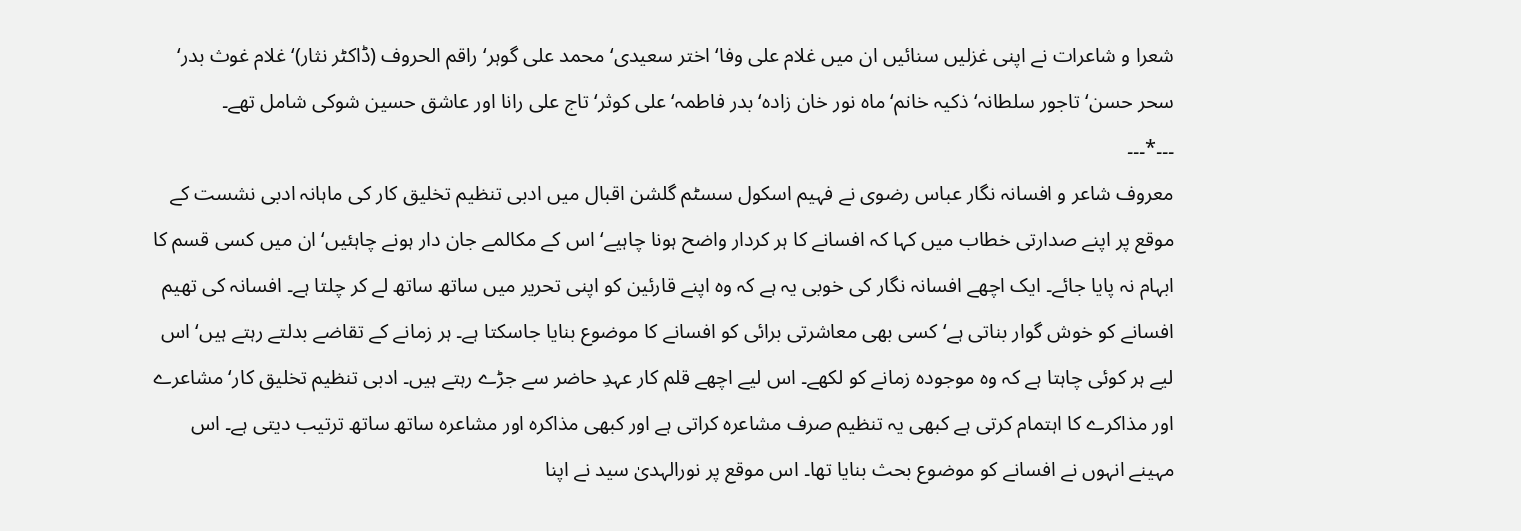شعرا و شاعرات نے اپنی غزلیں سنائیں ان میں غلام علی وفا‘ اختر سعیدی‘ محمد علی گوہر‘ راقم الحروف (ڈاکٹر نثار)‘ غلام غوث بدر‘ سحر حسن‘ تاجور سلطانہ‘ ذکیہ خانم‘ ماہ نور خان زادہ‘ بدر فاطمہ‘ علی کوثر‘ تاج علی رانا اور عاشق حسین شوکی شامل تھے۔
۔۔۔*۔۔۔
معروف شاعر و افسانہ نگار عباس رضوی نے فہیم اسکول سسٹم گلشن اقبال میں ادبی تنظیم تخلیق کار کی ماہانہ ادبی نشست کے موقع پر اپنے صدارتی خطاب میں کہا کہ افسانے کا ہر کردار واضح ہونا چاہیے‘ اس کے مکالمے جان دار ہونے چاہئیں‘ ان میں کسی قسم کا ابہام نہ پایا جائے۔ ایک اچھے افسانہ نگار کی خوبی یہ ہے کہ وہ اپنے قارئین کو اپنی تحریر میں ساتھ ساتھ لے کر چلتا ہے۔ افسانہ کی تھیم افسانے کو خوش گوار بناتی ہے‘ کسی بھی معاشرتی برائی کو افسانے کا موضوع بنایا جاسکتا ہے۔ ہر زمانے کے تقاضے بدلتے رہتے ہیں‘ اس لیے ہر کوئی چاہتا ہے کہ وہ موجودہ زمانے کو لکھے۔ اس لیے اچھے قلم کار عہدِ حاضر سے جڑے رہتے ہیں۔ ادبی تنظیم تخلیق کار‘ مشاعرے اور مذاکرے کا اہتمام کرتی ہے کبھی یہ تنظیم صرف مشاعرہ کراتی ہے اور کبھی مذاکرہ اور مشاعرہ ساتھ ساتھ ترتیب دیتی ہے۔ اس مہینے انہوں نے افسانے کو موضوع بحث بنایا تھا۔ اس موقع پر نورالہدیٰ سید نے اپنا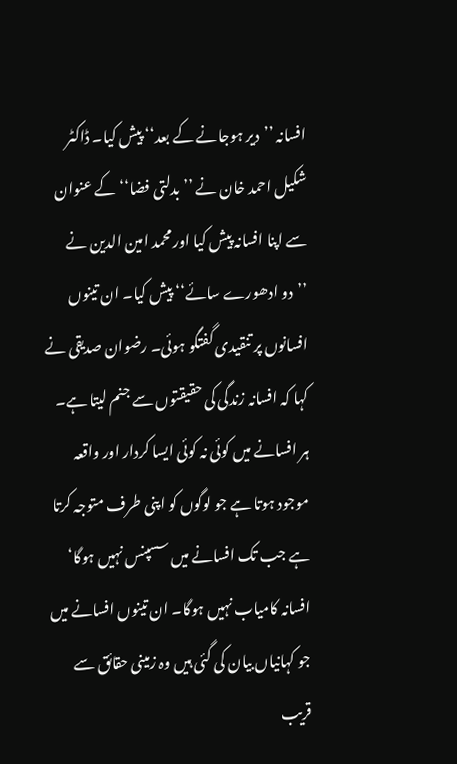افسانہ ’’دیر ہوجانے کے بعد‘‘ پیش کیا۔ ڈاکٹر شکیل احمد خان نے ’’بدلتی فضا‘‘ کے عنوان سے اپنا افسانہ پیش کیا اور محمد امین الدین نے ’’دو ادھورے سائے‘‘ پیش کیا۔ ان تینوں افسانوں پر تنقیدی گفتگو ہوئی۔ رضوان صدیقی نے کہا کہ افسانہ زندگی کی حقیقتوں سے جنم لیتا ہے۔ ہر افسانے میں کوئی نہ کوئی ایسا کردار اور واقعہ موجود ہوتا ہے جو لوگوں کو اپنی طرف متوجہ کرتا ہے جب تک افسانے میں سسپنس نہیں ہوگا‘ افسانہ کامیاب نہیں ہوگا۔ ان تینوں افسانے میں جو کہانیاں بیان کی گئی ہیں وہ زمینی حقائق سے قریب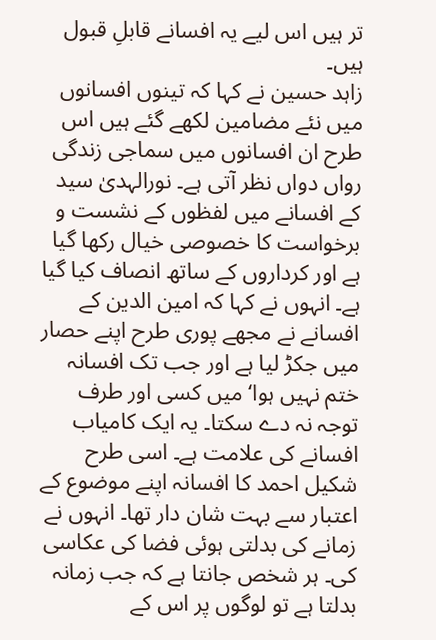تر ہیں اس لیے یہ افسانے قابلِ قبول ہیں۔
زاہد حسین نے کہا کہ تینوں افسانوں میں نئے مضامین لکھے گئے ہیں اس طرح ان افسانوں میں سماجی زندگی رواں دواں نظر آتی ہے۔ نورالہدیٰ سید کے افسانے میں لفظوں کے نشست و برخواست کا خصوصی خیال رکھا گیا ہے اور کرداروں کے ساتھ انصاف کیا گیا ہے۔ انہوں نے کہا کہ امین الدین کے افسانے نے مجھے پوری طرح اپنے حصار میں جکڑ لیا ہے اور جب تک افسانہ ختم نہیں ہوا‘ میں کسی اور طرف توجہ نہ دے سکتا۔ یہ ایک کامیاب افسانے کی علامت ہے۔ اسی طرح شکیل احمد کا افسانہ اپنے موضوع کے اعتبار سے بہت شان دار تھا۔ انہوں نے زمانے کی بدلتی ہوئی فضا کی عکاسی کی۔ ہر شخص جانتا ہے کہ جب زمانہ بدلتا ہے تو لوگوں پر اس کے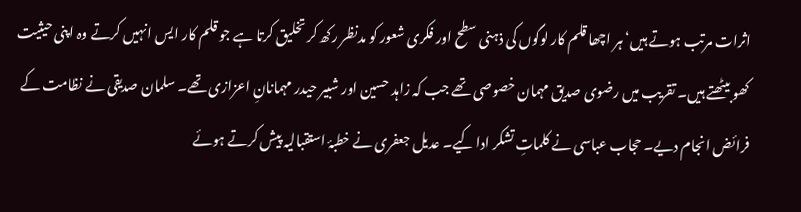اثرات مرتب ہوتے ہیں‘ ہر اچھا قلم کار لوگوں کی ذہنی سطح اور فکری شعور کو مدنظر رکھ کر تخلیق کرتا ہے جو قلم کار ایس انہیں کرتے وہ اپنی حیثیت کھو بیٹھتے ہیں۔ تقریب میں رضوی صدیق مہمان خصوصی تھے جب کہ زاہد حسین اور شبیر حیدر مہمانانِ اعزازی تھے۔ سلمان صدیقی نے نظامت کے فرائض انجام دیے۔ حجاب عباسی نے کلماتِ تشکر ادا کیے۔ عدیل جعفری نے خطبۂ استقبالیہ پیش کرتے ہوئے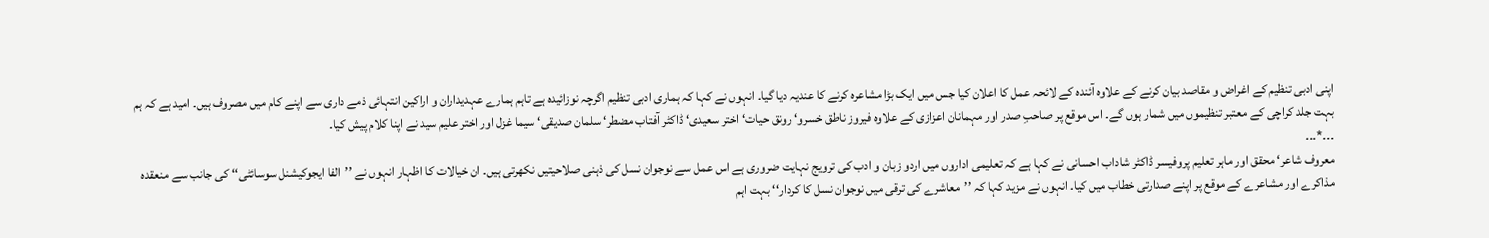اپنی ادبی تنظیم کے اغراض و مقاصد بیان کرنے کے علاوہ آئندہ کے لائحہ عمل کا اعلان کیا جس میں ایک بڑا مشاعرہ کرنے کا عندیہ دیا گیا۔ انہوں نے کہا کہ ہماری ادبی تنظیم اگرچہ نوزائیدہ ہے تاہم ہمارے عہدیداران و اراکین انتہائی ذمے داری سے اپنے کام میں مصروف ہیں۔ امید ہے کہ ہم بہت جلد کراچی کے معتبر تنظیموں میں شمار ہوں گے۔ اس موقع پر صاحبِ صدر اور مہمانان اعزازی کے علاوہ فیروز ناطق خسرو‘ رونق حیات‘ اختر سعیدی‘ ڈاکٹر آفتاب مضطر‘ سلمان صدیقی‘ سیما غزل اور اختر علیم سید نے اپنا کلام پیش کیا۔
۔۔۔*۔۔۔
معروف شاعر‘ محقق اور ماہر تعلیم پروفیسر ڈاکٹر شاداب احسانی نے کہا ہے کہ تعلیمی اداروں میں اردو زبان و ادب کی ترویج نہایت ضروری ہے اس عمل سے نوجوان نسل کی ذہنی صلاحیتیں نکھرتی ہیں۔ ان خیالات کا اظہار انہوں نے ’’الفا ایجوکیشنل سوسائٹی‘‘ کی جانب سے منعقدہ مذاکرے اور مشاعرے کے موقع پر اپنے صدارتی خطاب میں کیا۔ انہوں نے مزید کہا کہ ’’معاشرے کی ترقی میں نوجوان نسل کا کردار‘‘ بہت اہم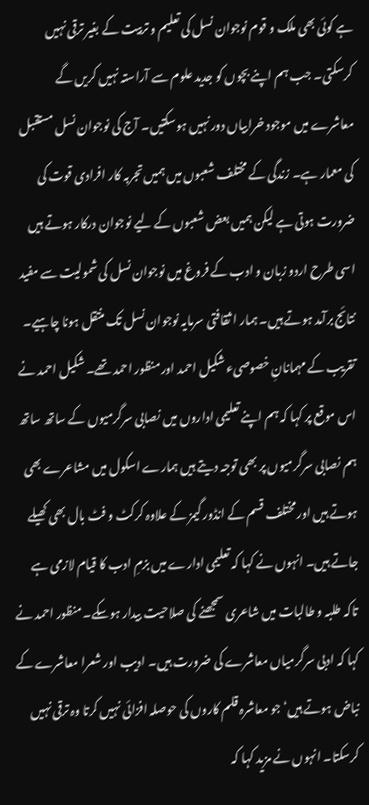ہے کوئی بھی ملک و قوم نوجوان نسل کی تعلیم و تربیت کے بغیر ترقی نہیں کرسکتی۔ جب ہم اپنے بچوں کو جدید علوم سے آراستہ نہیں کریں گے معاشرے میں موجود خرابیاں دور نہیں ہوسکتیں۔ آج کی نوجوان نسل مستقبل کی معمار ہے۔ زندگی کے مختلف شعبوں میں ہمیں تجربہ کار افرادی قوت کی ضرورت ہوتی ہے لیکن ہمیں بعض شعبوں کے لیے نوجوان درکار ہوتے ہیں اسی طرح اردو زبان و ادب کے فروغ میں نوجوان نسل کی شمولیت سے مفید نتائج برآمد ہوتے ہیں۔ ہمار ا ثقافتی سرمایہ نوجوان نسل تک منتقل ہونا چاہیے۔ تقریب کے مہمانانِ خصوصیء شکیل احمد اور منظور احمد تھے۔ شکیل احمد نے اس موقع پر کہا کہ ہم اپنے تعلیمی اداروں میں نصابی سرگرمیوں کے ساتھ ساتھ ہم نصابی سرگرمیوں پر بھی توجہ دیتے ہیں ہمارے اسکول میں مشاعرے بھی ہوتے ہیں اور مختلف قسم کے انڈور گیمز کے علاوہ کرکٹ و فٹ بال بھی کھیلے جاتے ہیں۔ انہوں نے کہا کہ تعلیمی ادارے میں بزمِ ادب کا قیام لازمی ہے تاکہ طلبہ و طالبات میں شاعری سمجھنے کی صلاحیت بیدار ہوسکے۔ منظور احمد نے کہا کہ ادبی سرگرمیاں معاشرے کی ضرورت ہیں۔ ادیب اور شعرا معاشرے کے نباض ہوتے ہیں‘ جو معاشرہ قلم کاروں کی حوصلہ افزائی نہیں کرتا وہ ترقی نہیں کرسکتا۔ انہوں نے مزید کہا کہ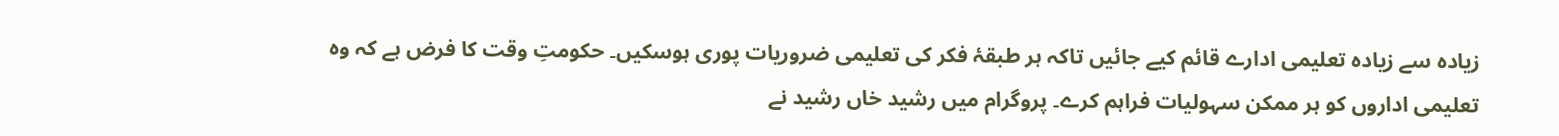زیادہ سے زیادہ تعلیمی ادارے قائم کیے جائیں تاکہ ہر طبقۂ فکر کی تعلیمی ضروریات پوری ہوسکیں۔ حکومتِ وقت کا فرض ہے کہ وہ تعلیمی اداروں کو ہر ممکن سہولیات فراہم کرے۔ پروگرام میں رشید خاں رشید نے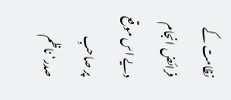نظامت کے فرائض انجام دیے اس موقع پر صاحبِ صدر‘ ناظم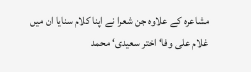مشاعرہ کے علاوہ جن شعرا نے اپنا کلام سنایا ان میں غلام علی وفا‘ اختر سعیدی‘ محمد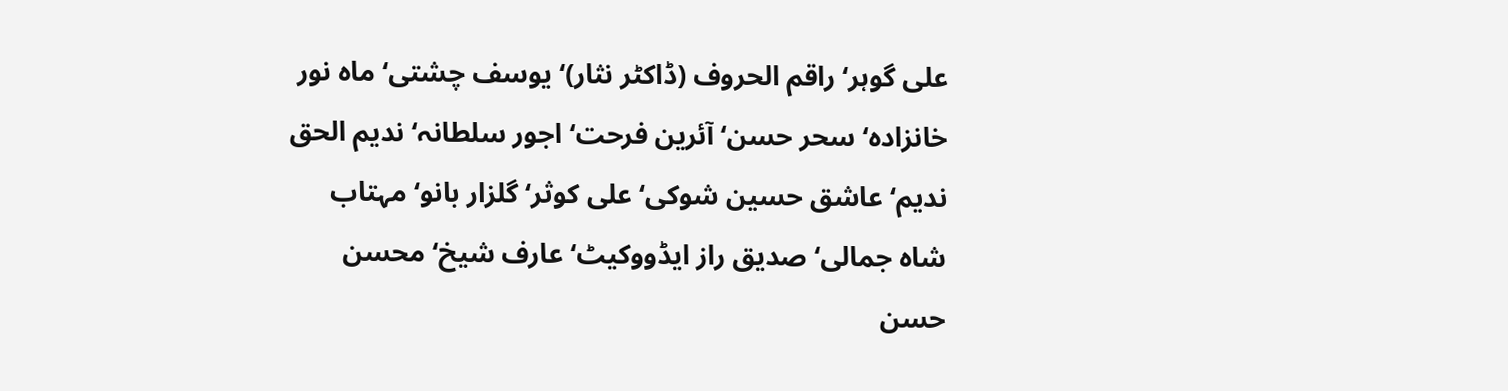علی گوہر‘ راقم الحروف (ڈاکٹر نثار)‘ یوسف چشتی‘ ماہ نور خانزادہ‘ سحر حسن‘ آئرین فرحت‘ اجور سلطانہ‘ ندیم الحق ندیم‘ عاشق حسین شوکی‘ علی کوثر‘ گلزار بانو‘ مہتاب شاہ جمالی‘ صدیق راز ایڈووکیٹ‘ عارف شیخ‘ محسن حسن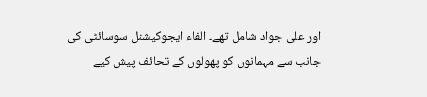اور علی جواد شامل تھے۔ الفاء ایجوکیشنل سوسائٹی کی جانب سے مہمانوں کو پھولوں کے تحائف پیش کیے